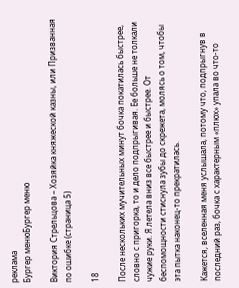реклама
Бургер менюБургер меню

Виктория Стрельцова – Хозяйка княжеской казны, или Призванная по ошибке (страница 5)

18

После нескольких мучительных минут бочка покатилась быстрее, словно с пригорка, то и дело подпрыгивая. Ее больше не толкали чужие руки. Я летела вниз все быстрее и быстрее. От беспомощности стиснула зубы до скрежета, молясь о том, чтобы эта пытка наконец-то прекратилась.

Кажется, вселенная меня услышала, потому что, подпрыгнув в последний раз, бочка с характерным «плюх» упала во что-то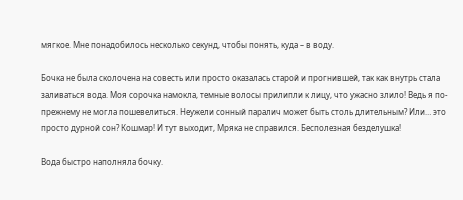мягкое. Мне понадобилось несколько секунд, чтобы понять, куда – в воду.

Бочка не была сколочена на совесть или просто оказалась старой и прогнившей, так как внутрь стала заливаться вода. Моя сорочка намокла, темные волосы прилипли к лицу, что ужасно злило! Ведь я по-прежнему не могла пошевелиться. Неужели сонный паралич может быть столь длительным? Или… это просто дурной сон? Кошмар! И тут выходит, Мряка не справился. Бесполезная безделушка!

Вода быстро наполняла бочку.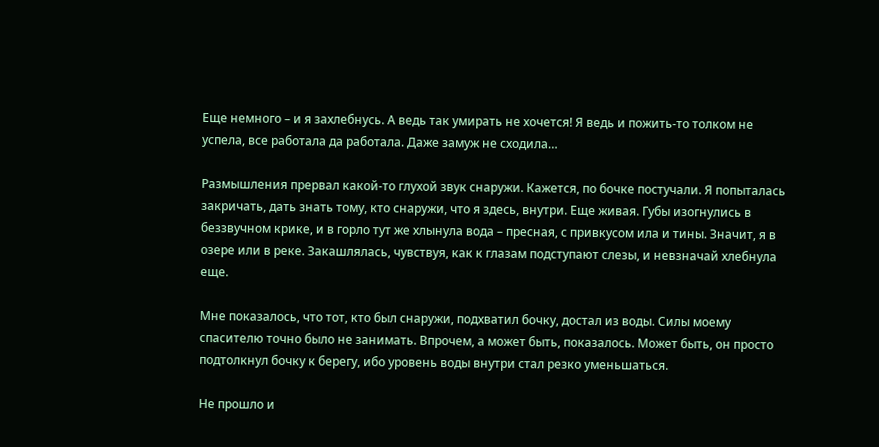Еще немного – и я захлебнусь. А ведь так умирать не хочется! Я ведь и пожить-то толком не успела, все работала да работала. Даже замуж не сходила…

Размышления прервал какой-то глухой звук снаружи. Кажется, по бочке постучали. Я попыталась закричать, дать знать тому, кто снаружи, что я здесь, внутри. Еще живая. Губы изогнулись в беззвучном крике, и в горло тут же хлынула вода – пресная, с привкусом ила и тины. Значит, я в озере или в реке. Закашлялась, чувствуя, как к глазам подступают слезы, и невзначай хлебнула еще.

Мне показалось, что тот, кто был снаружи, подхватил бочку, достал из воды. Силы моему спасителю точно было не занимать. Впрочем, а может быть, показалось. Может быть, он просто подтолкнул бочку к берегу, ибо уровень воды внутри стал резко уменьшаться.

Не прошло и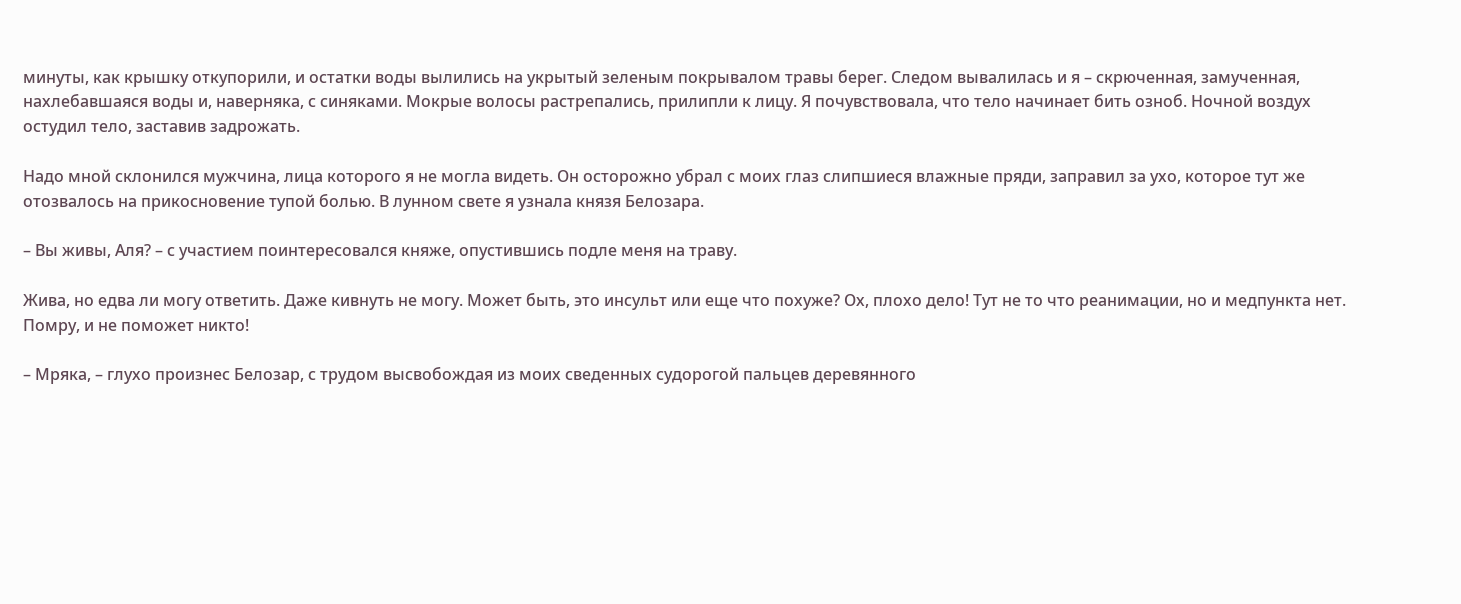минуты, как крышку откупорили, и остатки воды вылились на укрытый зеленым покрывалом травы берег. Следом вывалилась и я – скрюченная, замученная, нахлебавшаяся воды и, наверняка, с синяками. Мокрые волосы растрепались, прилипли к лицу. Я почувствовала, что тело начинает бить озноб. Ночной воздух остудил тело, заставив задрожать.

Надо мной склонился мужчина, лица которого я не могла видеть. Он осторожно убрал с моих глаз слипшиеся влажные пряди, заправил за ухо, которое тут же отозвалось на прикосновение тупой болью. В лунном свете я узнала князя Белозара.

– Вы живы, Аля? – с участием поинтересовался княже, опустившись подле меня на траву.

Жива, но едва ли могу ответить. Даже кивнуть не могу. Может быть, это инсульт или еще что похуже? Ох, плохо дело! Тут не то что реанимации, но и медпункта нет. Помру, и не поможет никто!

– Мряка, – глухо произнес Белозар, с трудом высвобождая из моих сведенных судорогой пальцев деревянного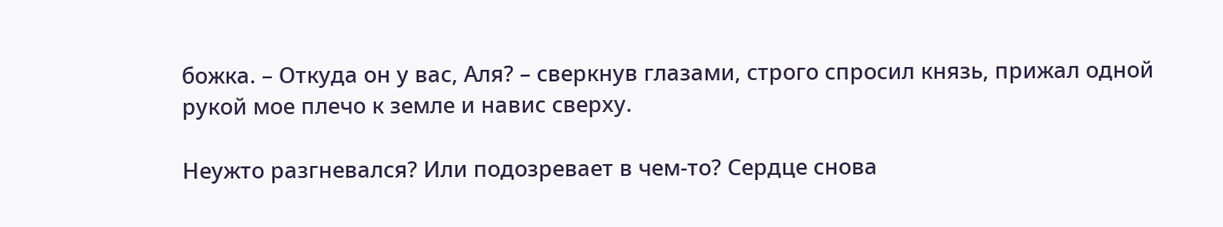божка. – Откуда он у вас, Аля? – сверкнув глазами, строго спросил князь, прижал одной рукой мое плечо к земле и навис сверху.

Неужто разгневался? Или подозревает в чем-то? Сердце снова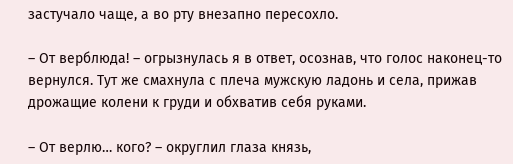застучало чаще, а во рту внезапно пересохло.

– От верблюда! – огрызнулась я в ответ, осознав, что голос наконец-то вернулся. Тут же смахнула с плеча мужскую ладонь и села, прижав дрожащие колени к груди и обхватив себя руками.

– От верлю… кого? – округлил глаза князь,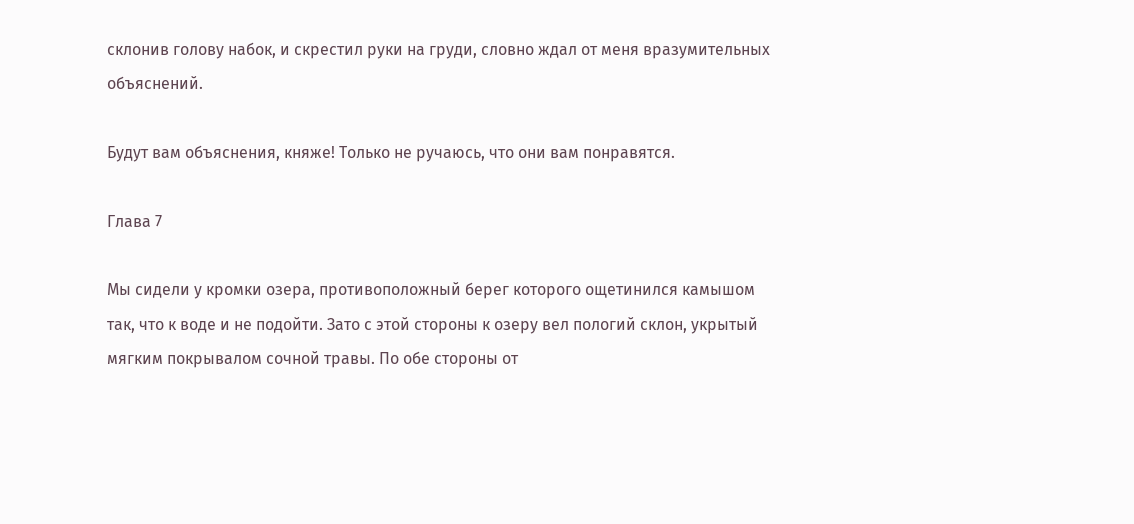склонив голову набок, и скрестил руки на груди, словно ждал от меня вразумительных объяснений.

Будут вам объяснения, княже! Только не ручаюсь, что они вам понравятся.

Глава 7

Мы сидели у кромки озера, противоположный берег которого ощетинился камышом так, что к воде и не подойти. Зато с этой стороны к озеру вел пологий склон, укрытый мягким покрывалом сочной травы. По обе стороны от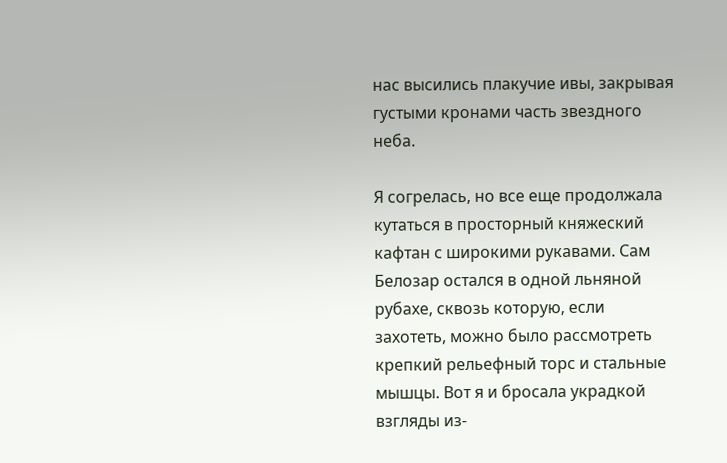нас высились плакучие ивы, закрывая густыми кронами часть звездного неба.

Я согрелась, но все еще продолжала кутаться в просторный княжеский кафтан с широкими рукавами. Сам Белозар остался в одной льняной рубахе, сквозь которую, если захотеть, можно было рассмотреть крепкий рельефный торс и стальные мышцы. Вот я и бросала украдкой взгляды из-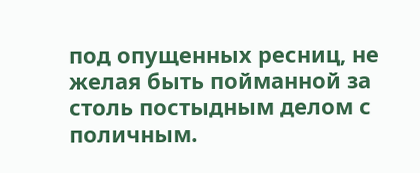под опущенных ресниц, не желая быть пойманной за столь постыдным делом с поличным.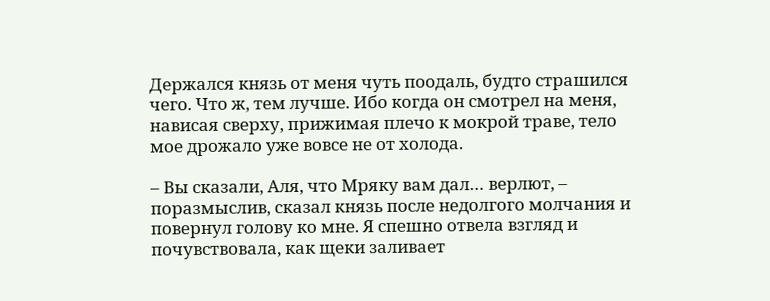Держался князь от меня чуть поодаль, будто страшился чего. Что ж, тем лучше. Ибо когда он смотрел на меня, нависая сверху, прижимая плечо к мокрой траве, тело мое дрожало уже вовсе не от холода.

– Вы сказали, Аля, что Мряку вам дал… верлют, – поразмыслив, сказал князь после недолгого молчания и повернул голову ко мне. Я спешно отвела взгляд и почувствовала, как щеки заливает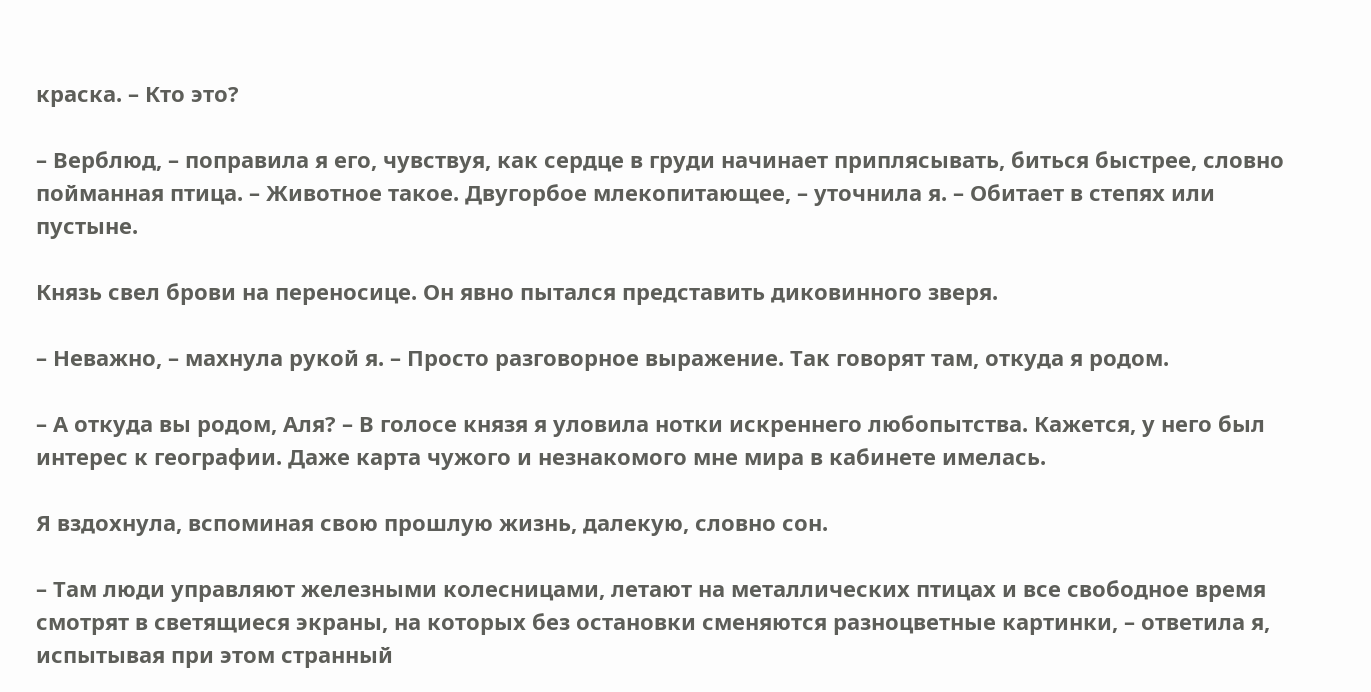краска. – Кто это?

– Верблюд, – поправила я его, чувствуя, как сердце в груди начинает приплясывать, биться быстрее, словно пойманная птица. – Животное такое. Двугорбое млекопитающее, – уточнила я. – Обитает в степях или пустыне.

Князь свел брови на переносице. Он явно пытался представить диковинного зверя.

– Неважно, – махнула рукой я. – Просто разговорное выражение. Так говорят там, откуда я родом.

– А откуда вы родом, Аля? – В голосе князя я уловила нотки искреннего любопытства. Кажется, у него был интерес к географии. Даже карта чужого и незнакомого мне мира в кабинете имелась.

Я вздохнула, вспоминая свою прошлую жизнь, далекую, словно сон.

– Там люди управляют железными колесницами, летают на металлических птицах и все свободное время смотрят в светящиеся экраны, на которых без остановки сменяются разноцветные картинки, – ответила я, испытывая при этом странный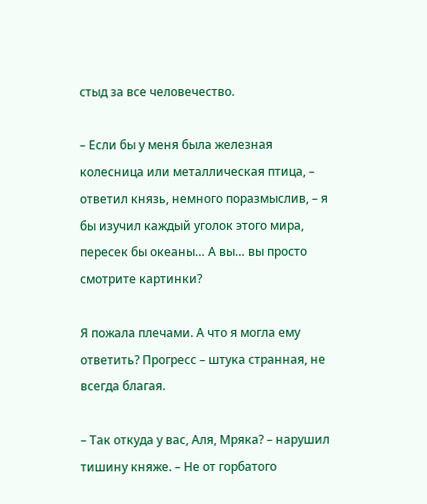стыд за все человечество.

– Если бы у меня была железная колесница или металлическая птица, – ответил князь, немного поразмыслив, – я бы изучил каждый уголок этого мира, пересек бы океаны… А вы… вы просто смотрите картинки?

Я пожала плечами. А что я могла ему ответить? Прогресс – штука странная, не всегда благая.

– Так откуда у вас, Аля, Мряка? – нарушил тишину княже. – Не от горбатого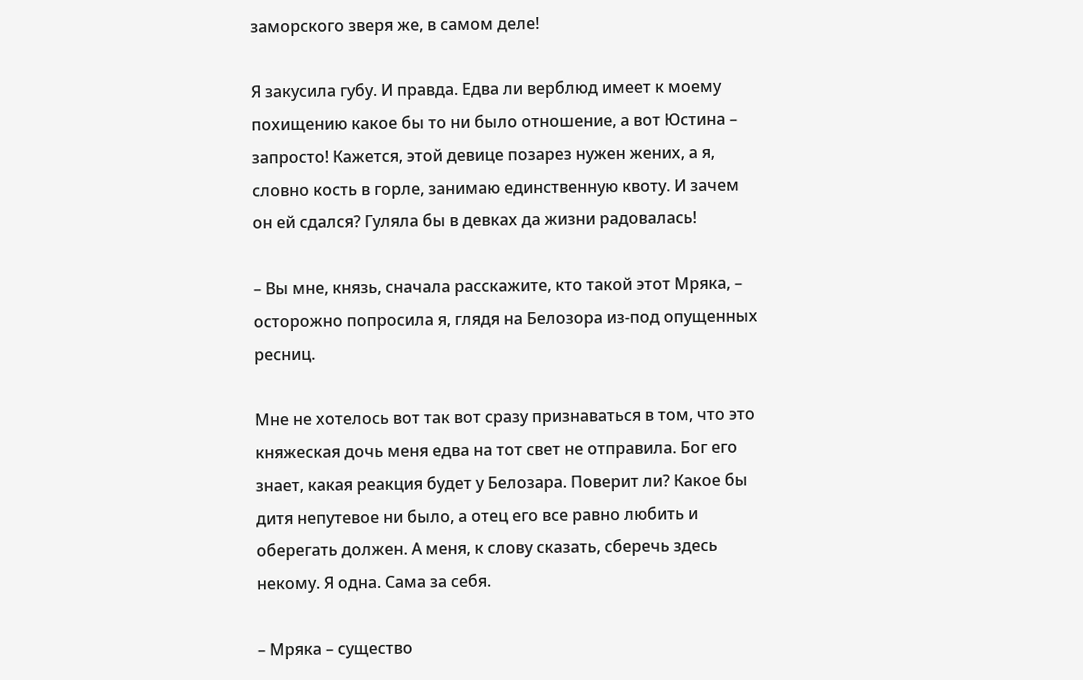заморского зверя же, в самом деле!

Я закусила губу. И правда. Едва ли верблюд имеет к моему похищению какое бы то ни было отношение, а вот Юстина – запросто! Кажется, этой девице позарез нужен жених, а я, словно кость в горле, занимаю единственную квоту. И зачем он ей сдался? Гуляла бы в девках да жизни радовалась!

– Вы мне, князь, сначала расскажите, кто такой этот Мряка, – осторожно попросила я, глядя на Белозора из-под опущенных ресниц.

Мне не хотелось вот так вот сразу признаваться в том, что это княжеская дочь меня едва на тот свет не отправила. Бог его знает, какая реакция будет у Белозара. Поверит ли? Какое бы дитя непутевое ни было, а отец его все равно любить и оберегать должен. А меня, к слову сказать, сберечь здесь некому. Я одна. Сама за себя.

– Мряка – существо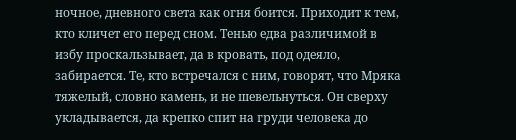ночное, дневного света как огня боится. Приходит к тем, кто кличет его перед сном. Тенью едва различимой в избу проскальзывает, да в кровать, под одеяло, забирается. Те, кто встречался с ним, говорят, что Мряка тяжелый, словно камень, и не шевельнуться. Он сверху укладывается, да крепко спит на груди человека до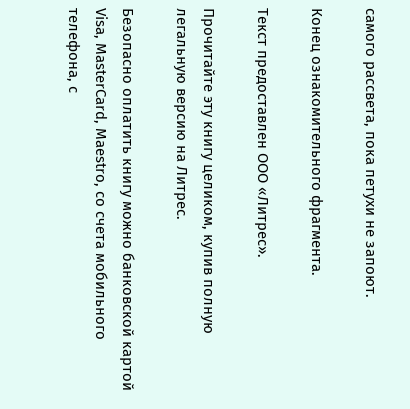самого рассвета, пока петухи не запоют.

Конец ознакомительного фрагмента.

Текст предоставлен ООО «Литрес».

Прочитайте эту книгу целиком, купив полную легальную версию на Литрес.

Безопасно оплатить книгу можно банковской картой Visa, MasterCard, Maestro, со счета мобильного телефона, с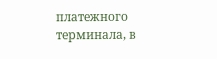платежного терминала, в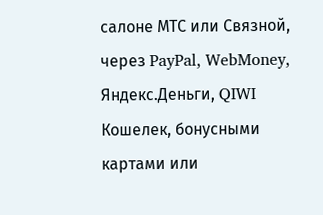салоне МТС или Связной, через PayPal, WebMoney, Яндекс.Деньги, QIWI Кошелек, бонусными картами или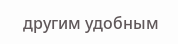другим удобным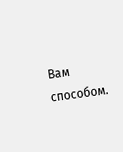Вам способом.